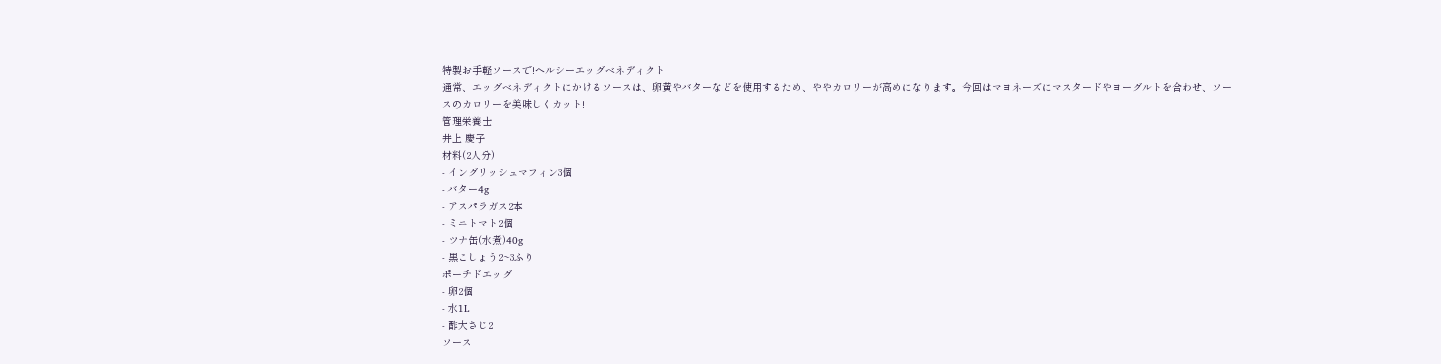特製お手軽ソースで!ヘルシーエッグベネディクト
通常、エッグベネディクトにかけるソースは、卵黄やバターなどを使用するため、ややカロリーが高めになります。今回はマヨネーズにマスタードやヨーグルトを合わせ、ソースのカロリーを美味しくカット!
管理栄養士
井上 慶子
材料(2人分)
- イングリッシュマフィン3個
- バター4g
- アスパラガス2本
- ミニトマト2個
- ツナ缶(水煮)40g
- 黒こしょう2~3ふり
ポーチドエッグ
- 卵2個
- 水1L
- 酢大さじ2
ソース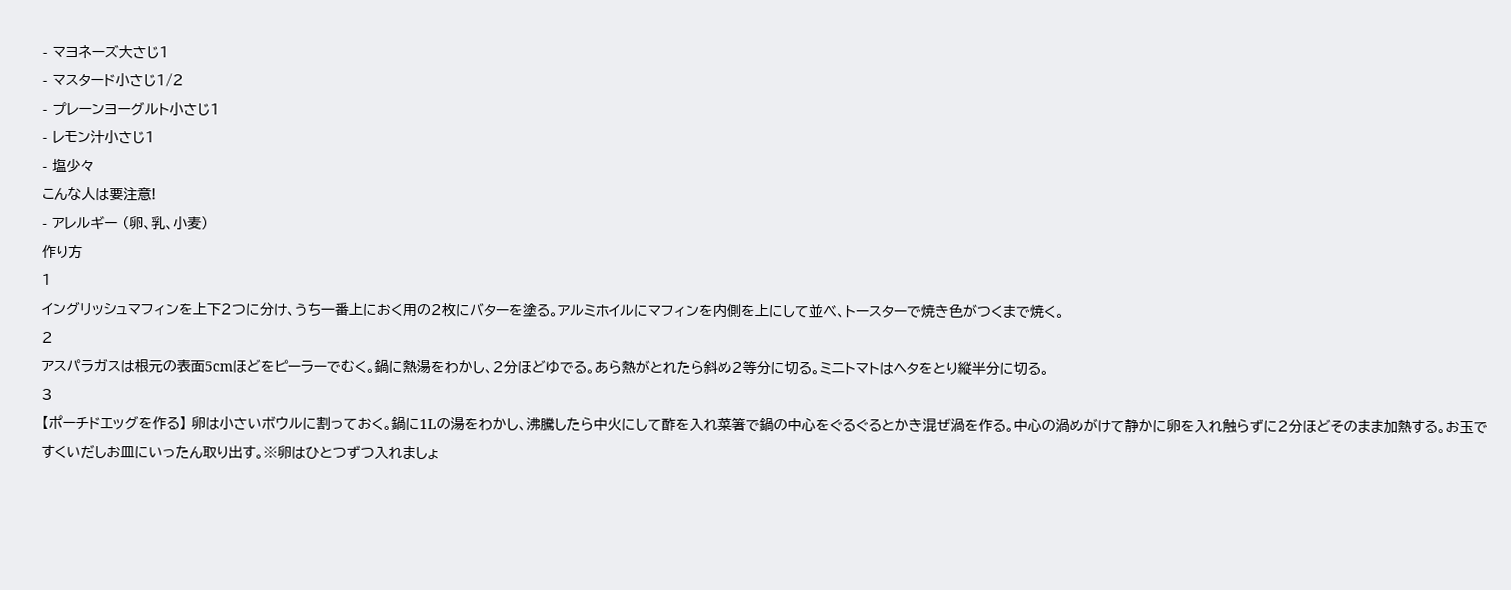- マヨネーズ大さじ1
- マスタード小さじ1/2
- プレーンヨーグルト小さじ1
- レモン汁小さじ1
- 塩少々
こんな人は要注意!
- アレルギー (卵、乳、小麦)
作り方
1
イングリッシュマフィンを上下2つに分け、うち一番上におく用の2枚にバターを塗る。アルミホイルにマフィンを内側を上にして並べ、トースターで焼き色がつくまで焼く。
2
アスパラガスは根元の表面5cmほどをピーラーでむく。鍋に熱湯をわかし、2分ほどゆでる。あら熱がとれたら斜め2等分に切る。ミニトマトはヘタをとり縦半分に切る。
3
【ポーチドエッグを作る】 卵は小さいボウルに割っておく。鍋に1Lの湯をわかし、沸騰したら中火にして酢を入れ菜箸で鍋の中心をぐるぐるとかき混ぜ渦を作る。中心の渦めがけて静かに卵を入れ触らずに2分ほどそのまま加熱する。お玉ですくいだしお皿にいったん取り出す。※卵はひとつずつ入れましょ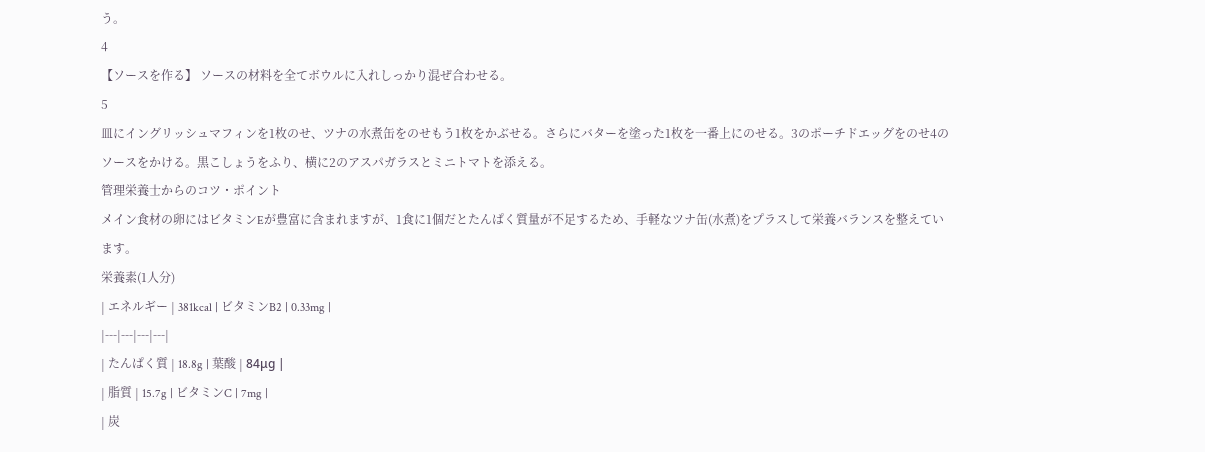う。
4
【ソースを作る】 ソースの材料を全てボウルに入れしっかり混ぜ合わせる。
5
皿にイングリッシュマフィンを1枚のせ、ツナの水煮缶をのせもう1枚をかぶせる。さらにバターを塗った1枚を一番上にのせる。3のポーチドエッグをのせ4のソースをかける。黒こしょうをふり、横に2のアスパガラスとミニトマトを添える。
管理栄養士からのコツ・ポイント
メイン食材の卵にはビタミンEが豊富に含まれますが、1食に1個だとたんぱく質量が不足するため、手軽なツナ缶(水煮)をプラスして栄養バランスを整えています。
栄養素(1人分)
| エネルギー | 381kcal | ビタミンB2 | 0.33mg |
|---|---|---|---|
| たんぱく質 | 18.8g | 葉酸 | 84μg |
| 脂質 | 15.7g | ビタミンC | 7mg |
| 炭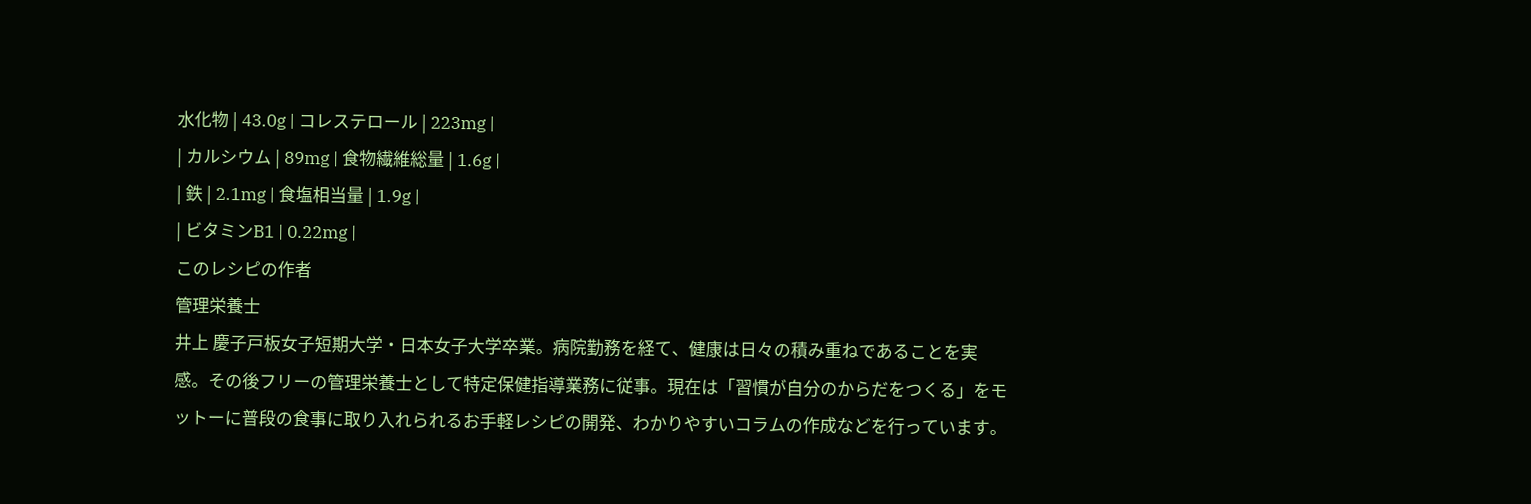水化物 | 43.0g | コレステロール | 223mg |
| カルシウム | 89mg | 食物繊維総量 | 1.6g |
| 鉄 | 2.1mg | 食塩相当量 | 1.9g |
| ビタミンB1 | 0.22mg |
このレシピの作者
管理栄養士
井上 慶子戸板女子短期大学・日本女子大学卒業。病院勤務を経て、健康は日々の積み重ねであることを実感。その後フリーの管理栄養士として特定保健指導業務に従事。現在は「習慣が自分のからだをつくる」をモットーに普段の食事に取り入れられるお手軽レシピの開発、わかりやすいコラムの作成などを行っています。